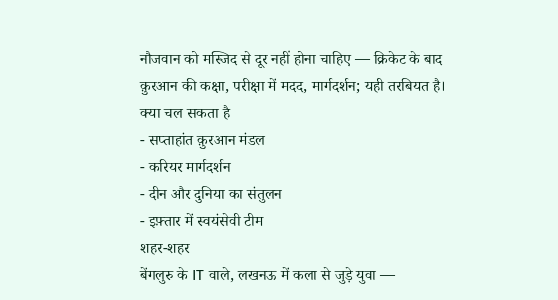नौजवान को मस्जिद से दूर नहीं होना चाहिए — क्रिकेट के बाद क़ुरआन की कक्षा, परीक्षा में मदद, मार्गदर्शन; यही तरबियत है।
क्या चल सकता है
- सप्ताहांत क़ुरआन मंडल
- करियर मार्गदर्शन
- दीन और दुनिया का संतुलन
- इफ़्तार में स्वयंसेवी टीम
शहर-शहर
बेंगलुरु के IT वाले, लखनऊ में कला से जुड़े युवा —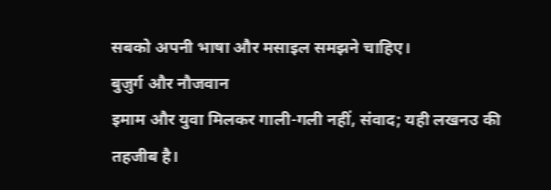सबको अपनी भाषा और मसाइल समझने चाहिए।
बुज़ुर्ग और नौजवान
इमाम और युवा मिलकर गाली-गली नहीं, संवाद; यही लखनउ की तहजीब है।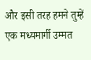और इसी तरह हमने तुम्हें एक मध्यमार्गी उम्मत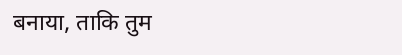बनाया, ताकि तुम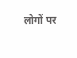लोगों पर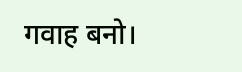गवाह बनो।